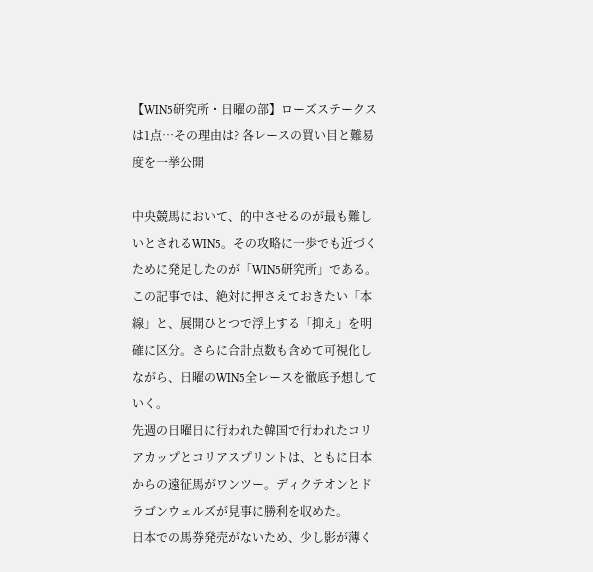【WIN5研究所・日曜の部】ローズステークスは1点…その理由は? 各レースの買い目と難易度を一挙公開

中央競馬において、的中させるのが最も難しいとされるWIN5。その攻略に一歩でも近づくために発足したのが「WIN5研究所」である。この記事では、絶対に押さえておきたい「本線」と、展開ひとつで浮上する「抑え」を明確に区分。さらに合計点数も含めて可視化しながら、日曜のWIN5全レースを徹底予想していく。
先週の日曜日に行われた韓国で行われたコリアカップとコリアスプリントは、ともに日本からの遠征馬がワンツー。ディクテオンとドラゴンウェルズが見事に勝利を収めた。
日本での馬券発売がないため、少し影が薄く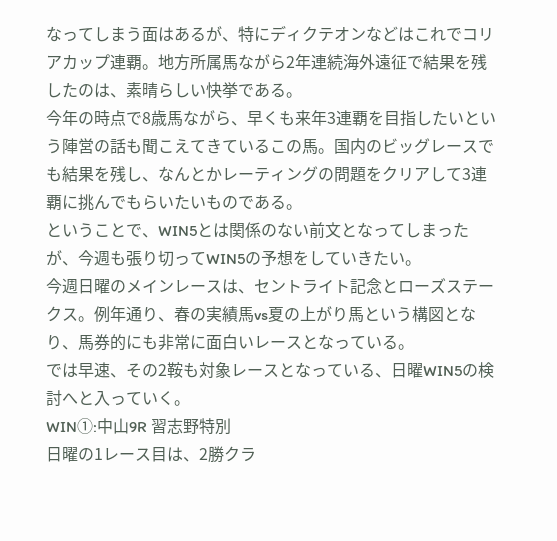なってしまう面はあるが、特にディクテオンなどはこれでコリアカップ連覇。地方所属馬ながら2年連続海外遠征で結果を残したのは、素晴らしい快挙である。
今年の時点で8歳馬ながら、早くも来年3連覇を目指したいという陣営の話も聞こえてきているこの馬。国内のビッグレースでも結果を残し、なんとかレーティングの問題をクリアして3連覇に挑んでもらいたいものである。
ということで、WIN5とは関係のない前文となってしまったが、今週も張り切ってWIN5の予想をしていきたい。
今週日曜のメインレースは、セントライト記念とローズステークス。例年通り、春の実績馬vs夏の上がり馬という構図となり、馬券的にも非常に面白いレースとなっている。
では早速、その2鞍も対象レースとなっている、日曜WIN5の検討へと入っていく。
WIN①:中山9R 習志野特別
日曜の1レース目は、2勝クラ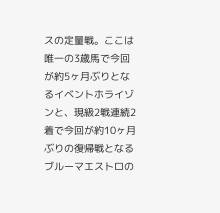スの定量戦。ここは唯一の3歳馬で今回が約5ヶ月ぶりとなるイベントホライゾンと、現級2戦連続2着で今回が約10ヶ月ぶりの復帰戦となるブルーマエストロの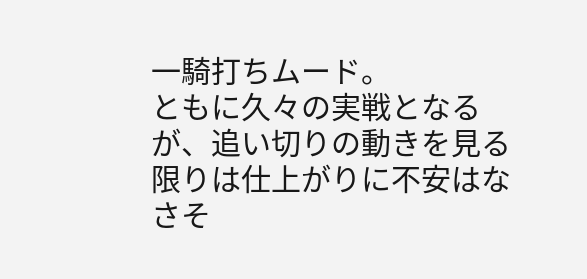一騎打ちムード。
ともに久々の実戦となるが、追い切りの動きを見る限りは仕上がりに不安はなさそ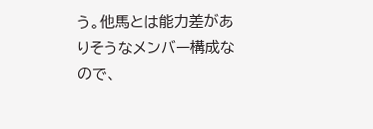う。他馬とは能力差がありそうなメンバー構成なので、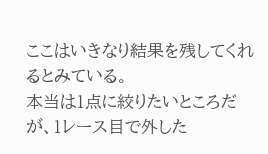ここはいきなり結果を残してくれるとみている。
本当は1点に絞りたいところだが、1レース目で外した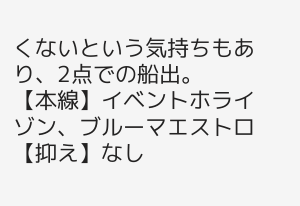くないという気持ちもあり、2点での船出。
【本線】イベントホライゾン、ブルーマエストロ
【抑え】なし